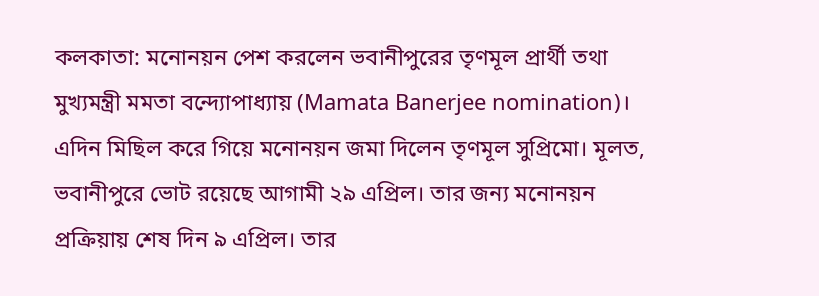কলকাতা: মনোনয়ন পেশ করলেন ভবানীপুরের তৃণমূল প্রার্থী তথা মুখ্যমন্ত্রী মমতা বন্দ্যোপাধ্যায় (Mamata Banerjee nomination)। এদিন মিছিল করে গিয়ে মনোনয়ন জমা দিলেন তৃণমূল সুপ্রিমো। মূলত, ভবানীপুরে ভোট রয়েছে আগামী ২৯ এপ্রিল। তার জন্য মনোনয়ন প্রক্রিয়ায় শেষ দিন ৯ এপ্রিল। তার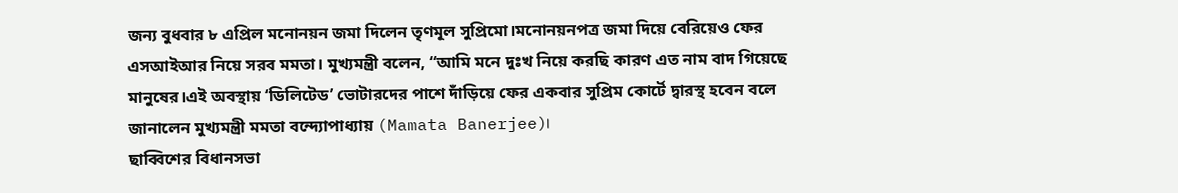জন্য বুধবার ৮ এপ্রিল মনোনয়ন জমা দিলেন তৃণমূল সুপ্রিমো।মনোনয়নপত্র জমা দিয়ে বেরিয়েও ফের এসআইআর নিয়ে সরব মমতা। মুখ্যমন্ত্রী বলেন, “আমি মনে দুঃখ নিয়ে করছি কারণ এত নাম বাদ গিয়েছে মানুষের।এই অবস্থায় ‘ডিলিটেড’ ভোটারদের পাশে দাঁড়িয়ে ফের একবার সুপ্রিম কোর্টে দ্বারস্থ হবেন বলে জানালেন মুখ্যমন্ত্রী মমতা বন্দ্যোপাধ্যায় (Mamata Banerjee)।
ছাব্বিশের বিধানসভা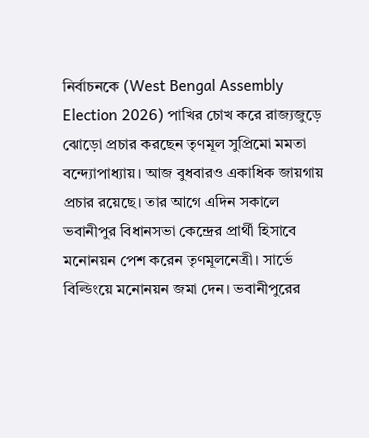নির্বাচনকে (West Bengal Assembly Election 2026) পাখির চোখ করে রাজ্যজুড়ে ঝোড়ো প্রচার করছেন তৃণমূল সুপ্রিমো মমতা বন্দ্যোপাধ্যায়। আজ বুধবারও একাধিক জায়গায় প্রচার রয়েছে। তার আগে এদিন সকালে ভবানীপুর বিধানসভা কেন্দ্রের প্রার্থী হিসাবে মনোনয়ন পেশ করেন তৃণমূলনেত্রী। সার্ভে বিল্ডিংয়ে মনোনয়ন জমা দেন। ভবানীপুরের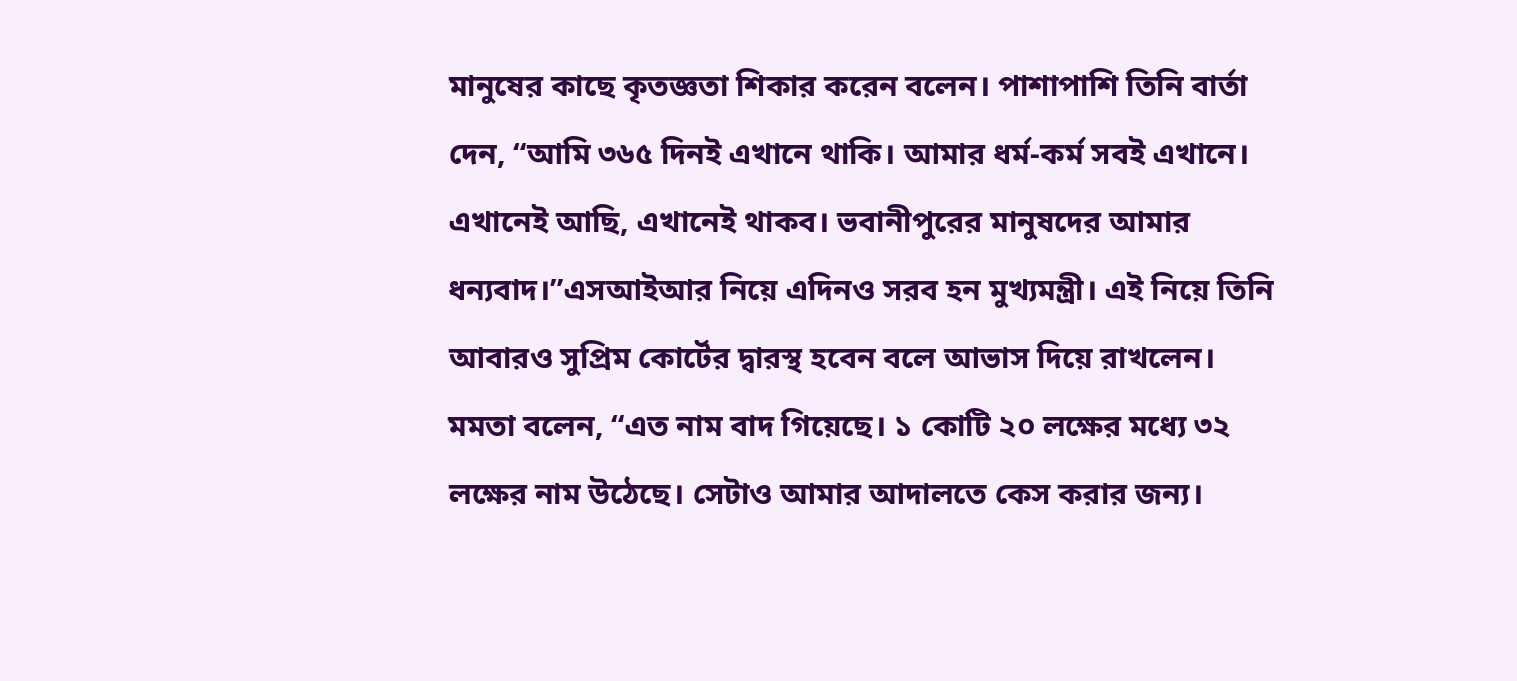মানুষের কাছে কৃতজ্ঞতা শিকার করেন বলেন। পাশাপাশি তিনি বার্তা দেন, “আমি ৩৬৫ দিনই এখানে থাকি। আমার ধর্ম-কর্ম সবই এখানে। এখানেই আছি, এখানেই থাকব। ভবানীপুরের মানুষদের আমার ধন্যবাদ।”এসআইআর নিয়ে এদিনও সরব হন মুখ্যমন্ত্রী। এই নিয়ে তিনি আবারও সুপ্রিম কোর্টের দ্বারস্থ হবেন বলে আভাস দিয়ে রাখলেন। মমতা বলেন, “এত নাম বাদ গিয়েছে। ১ কোটি ২০ লক্ষের মধ্যে ৩২ লক্ষের নাম উঠেছে। সেটাও আমার আদালতে কেস করার জন্য।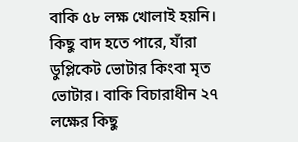বাকি ৫৮ লক্ষ খোলাই হয়নি। কিছু বাদ হতে পারে, যাঁরা ডুপ্লিকেট ভোটার কিংবা মৃত ভোটার। বাকি বিচারাধীন ২৭ লক্ষের কিছু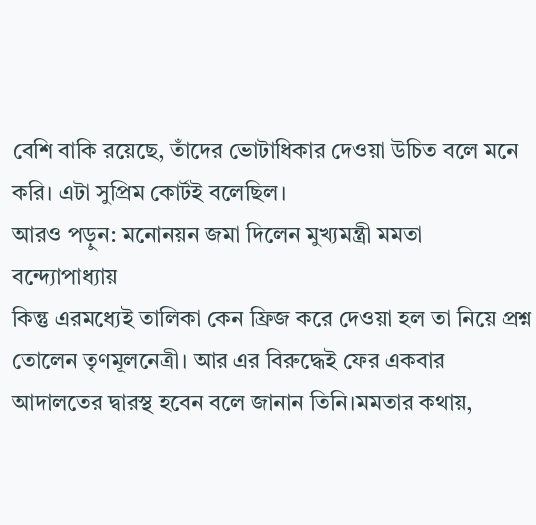বেশি বাকি রয়েছে, তাঁদের ভোটাধিকার দেওয়া উচিত বলে মনে করি। এটা সুপ্রিম কোর্টই বলেছিল।
আরও পড়ুন: মনোনয়ন জমা দিলেন মুখ্যমন্ত্রী মমতা বন্দ্যোপাধ্যায়
কিন্তু এরমধ্যেই তালিকা কেন ফ্রিজ করে দেওয়া হল তা নিয়ে প্রশ্ন তোলেন তৃণমূলনেত্রী। আর এর বিরুদ্ধেই ফের একবার আদালতের দ্বারস্থ হবেন বলে জানান তিনি।মমতার কথায়,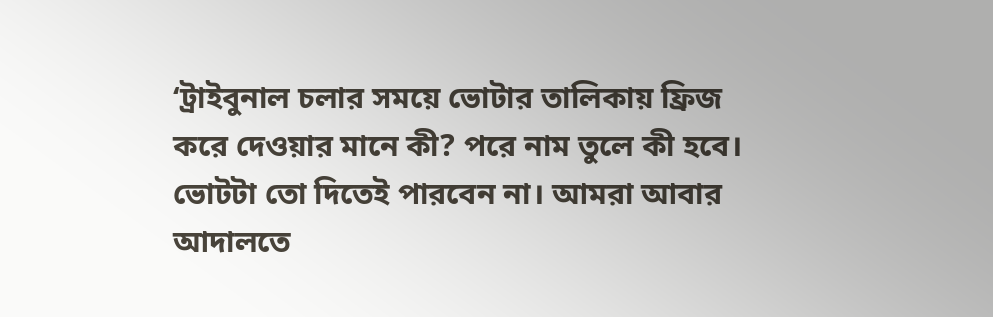‘ট্রাইবুনাল চলার সময়ে ভোটার তালিকায় ফ্রিজ করে দেওয়ার মানে কী? পরে নাম তুলে কী হবে। ভোটটা তো দিতেই পারবেন না। আমরা আবার আদালতে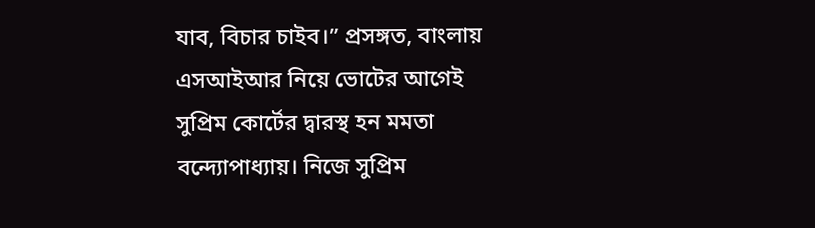যাব, বিচার চাইব।” প্রসঙ্গত, বাংলায় এসআইআর নিয়ে ভোটের আগেই সুপ্রিম কোর্টের দ্বারস্থ হন মমতা বন্দ্যোপাধ্যায়। নিজে সুপ্রিম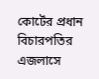কোর্টের প্রধান বিচারপতির এজলাসে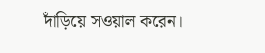দাঁড়িয়ে সওয়াল করেন।